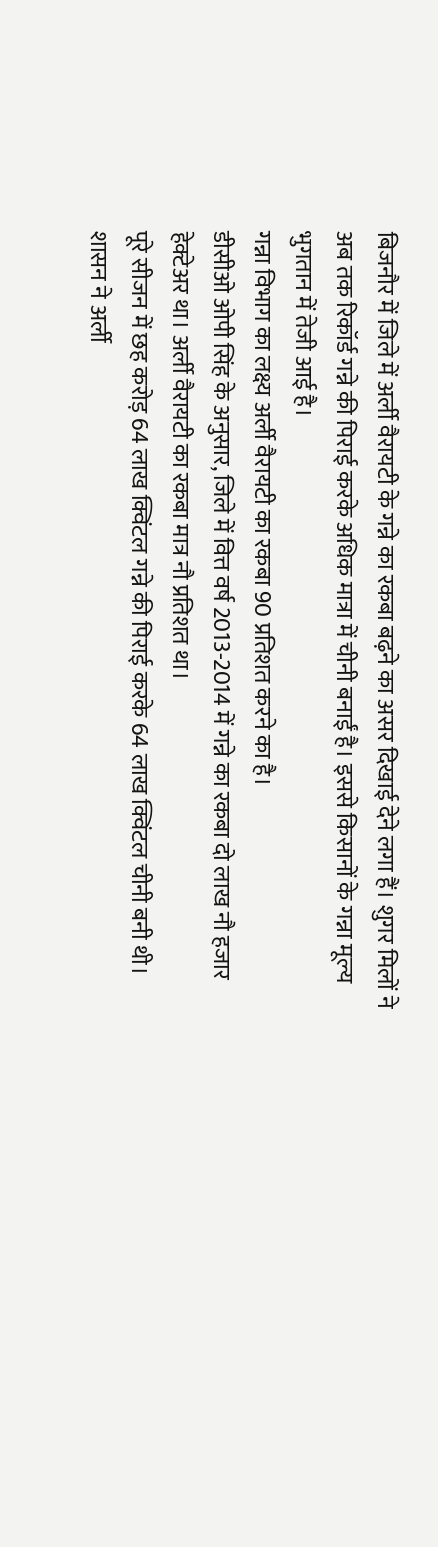बिजनौर में जिले में अर्ली वैरायटी के गन्ने का रकबा बढ़ने का असर दिखाई देने लगा हैं। शुगर मिलों ने अब तक रिकॉर्ड गन्ने की पिराई करके अधिक मात्रा में चीनी बनाईं है। इससे किसानों के गन्ना मूल्य भुगतान में तेजी आई है।
गन्ना विभाग का लक्ष्य अर्ली वैरायटी का रकबा 90 प्रतिशत करने का है।
डीसीओ ओपी सिंह के अनुसार, जिले में वित्त वर्ष 2013-2014 में गन्ने का रकबा दो लाख नौ हजार हेक्टेअर था। अर्ली वैरायटी का रकबा मात्र नौ प्रतिशत था।
पूरे सीजन में छह करोड़ 64 लाख क्विंटल गन्ने की पिराई करके 64 लाख क्विंटल चीनी बनी थी। शासन ने अर्ली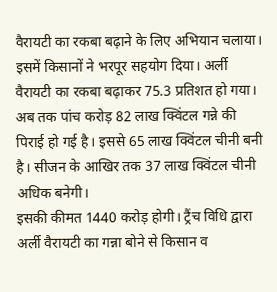वैरायटी का रकबा बढ़ाने के लिए अभियान चलाया। इसमें किसानों ने भरपूर सहयोग दिया। अर्ली वैरायटी का रकबा बढ़ाकर 75.3 प्रतिशत हो गया। अब तक पांच करोड़ 82 लाख क्विंटल गन्ने की पिराई हो गई है। इससे 65 लाख क्विंटल चीनी बनी है। सीजन के आखिर तक 37 लाख क्विंटल चीनी अधिक बनेगी।
इसकी कीमत 1440 करोड़ होगी। ट्रैंच विधि द्वारा अर्ली वैरायटी का गन्ना बोने से किसान व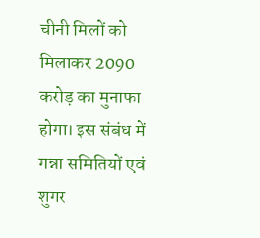चीनी मिलों को मिलाकर 2090 करोड़ का मुनाफा होगा। इस संबंध में गन्ना समितियों एवं शुगर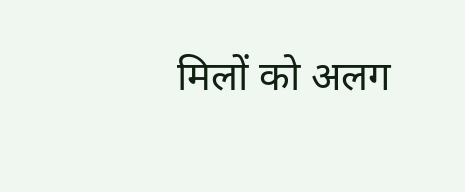मिलों को अलग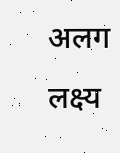अलग लक्ष्य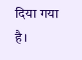दिया गया है।